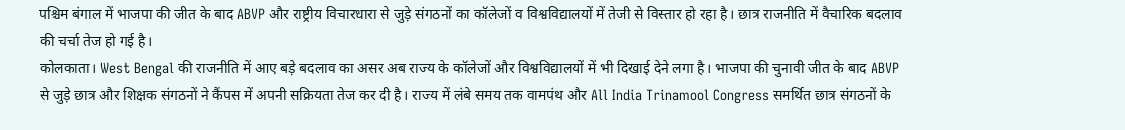पश्चिम बंगाल में भाजपा की जीत के बाद ABVP और राष्ट्रीय विचारधारा से जुड़े संगठनों का कॉलेजों व विश्वविद्यालयों में तेजी से विस्तार हो रहा है। छात्र राजनीति में वैचारिक बदलाव की चर्चा तेज हो गई है।
कोलकाता। West Bengal की राजनीति में आए बड़े बदलाव का असर अब राज्य के कॉलेजों और विश्वविद्यालयों में भी दिखाई देने लगा है। भाजपा की चुनावी जीत के बाद ABVP से जुड़े छात्र और शिक्षक संगठनों ने कैंपस में अपनी सक्रियता तेज कर दी है। राज्य में लंबे समय तक वामपंथ और All India Trinamool Congress समर्थित छात्र संगठनों के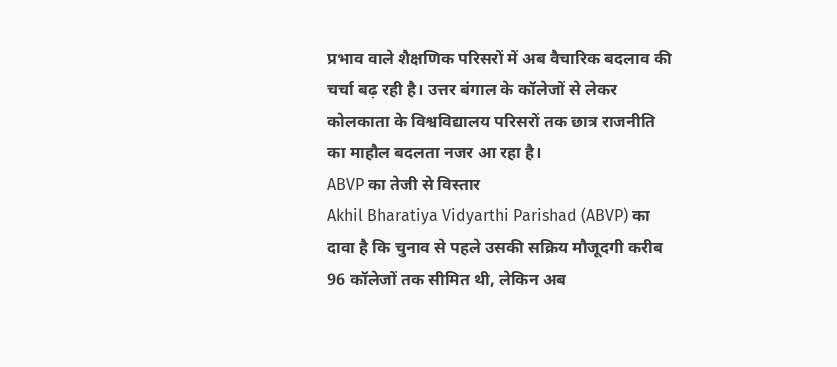प्रभाव वाले शैक्षणिक परिसरों में अब वैचारिक बदलाव की चर्चा बढ़ रही है। उत्तर बंगाल के कॉलेजों से लेकर कोलकाता के विश्वविद्यालय परिसरों तक छात्र राजनीति का माहौल बदलता नजर आ रहा है।
ABVP का तेजी से विस्तार
Akhil Bharatiya Vidyarthi Parishad (ABVP) का दावा है कि चुनाव से पहले उसकी सक्रिय मौजूदगी करीब 96 कॉलेजों तक सीमित थी, लेकिन अब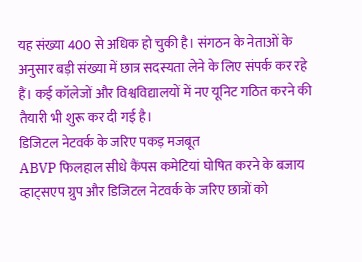यह संख्या 400 से अधिक हो चुकी है। संगठन के नेताओं के अनुसार बड़ी संख्या में छात्र सदस्यता लेने के लिए संपर्क कर रहे हैं। कई कॉलेजों और विश्वविद्यालयों में नए यूनिट गठित करने की तैयारी भी शुरू कर दी गई है।
डिजिटल नेटवर्क के जरिए पकड़ मजबूत
ABVP फिलहाल सीधे कैंपस कमेटियां घोषित करने के बजाय व्हाट्सएप ग्रुप और डिजिटल नेटवर्क के जरिए छात्रों को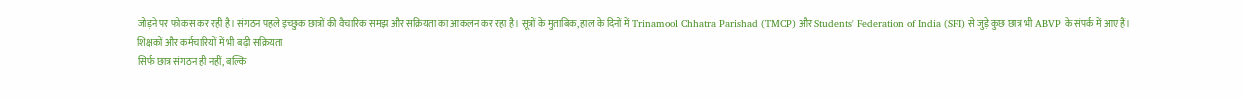जोड़ने पर फोकस कर रही है। संगठन पहले इच्छुक छात्रों की वैचारिक समझ और सक्रियता का आकलन कर रहा है। सूत्रों के मुताबिक, हाल के दिनों में Trinamool Chhatra Parishad (TMCP) और Students' Federation of India (SFI) से जुड़े कुछ छात्र भी ABVP के संपर्क में आए हैं।
शिक्षकों और कर्मचारियों में भी बढ़ी सक्रियता
सिर्फ छात्र संगठन ही नहीं, बल्कि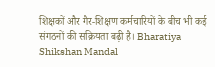शिक्षकों और गैर-शिक्षण कर्मचारियों के बीच भी कई संगठनों की सक्रियता बढ़ी है। Bharatiya Shikshan Mandal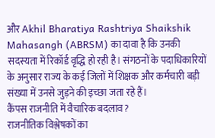और Akhil Bharatiya Rashtriya Shaikshik Mahasangh (ABRSM) का दावा है कि उनकी सदस्यता में रिकॉर्ड वृद्धि हो रही है। संगठनों के पदाधिकारियों के अनुसार राज्य के कई जिलों में शिक्षक और कर्मचारी बड़ी संख्या में उनसे जुड़ने की इच्छा जता रहे हैं।
कैंपस राजनीति में वैचारिक बदलाव?
राजनीतिक विश्लेषकों का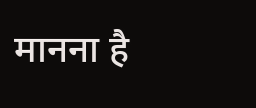मानना है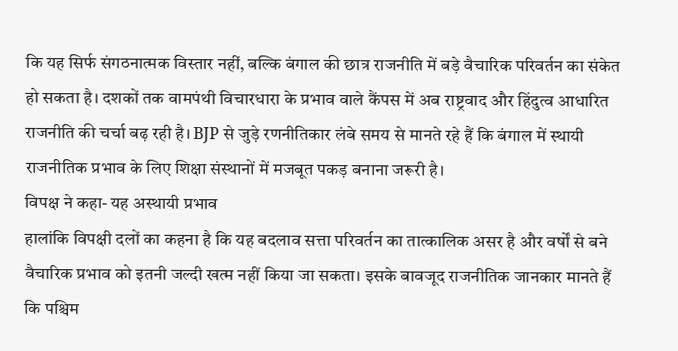कि यह सिर्फ संगठनात्मक विस्तार नहीं, बल्कि बंगाल की छात्र राजनीति में बड़े वैचारिक परिवर्तन का संकेत हो सकता है। दशकों तक वामपंथी विचारधारा के प्रभाव वाले कैंपस में अब राष्ट्रवाद और हिंदुत्व आधारित राजनीति की चर्चा बढ़ रही है। BJP से जुड़े रणनीतिकार लंबे समय से मानते रहे हैं कि बंगाल में स्थायी राजनीतिक प्रभाव के लिए शिक्षा संस्थानों में मजबूत पकड़ बनाना जरूरी है।
विपक्ष ने कहा- यह अस्थायी प्रभाव
हालांकि विपक्षी दलों का कहना है कि यह बदलाव सत्ता परिवर्तन का तात्कालिक असर है और वर्षों से बने वैचारिक प्रभाव को इतनी जल्दी खत्म नहीं किया जा सकता। इसके बावजूद राजनीतिक जानकार मानते हैं कि पश्चिम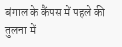बंगाल के कैंपस में पहले की तुलना में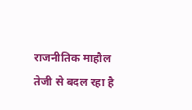राजनीतिक माहौल तेजी से बदल रहा है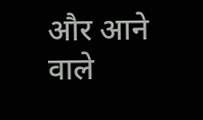और आने वाले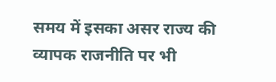समय में इसका असर राज्य की व्यापक राजनीति पर भी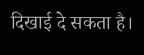दिखाई दे सकता है।